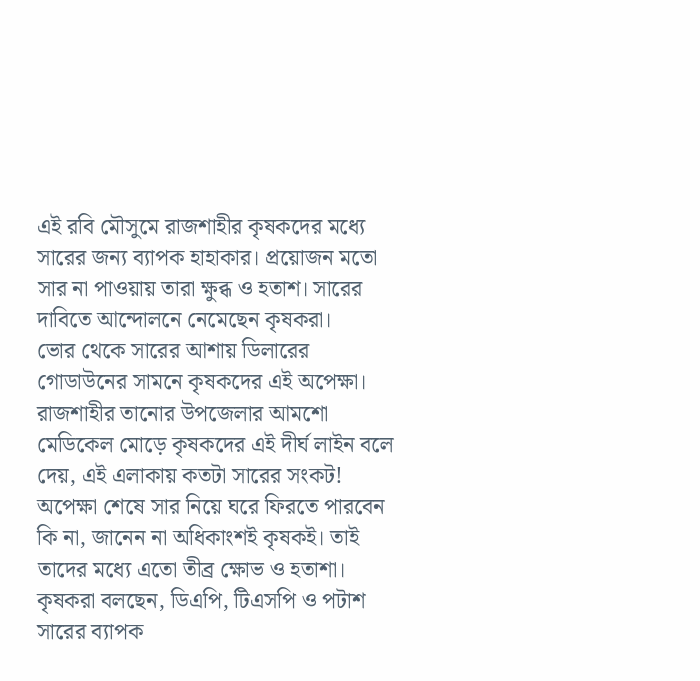এই রবি মৌসুমে রাজশাহীর কৃষকদের মধ্যে সারের জন্য ব্যাপক হাহাকার। প্রয়োজন মতো সার না পাওয়ায় তারা ক্ষুব্ধ ও হতাশ। সারের দাবিতে আন্দোলনে নেমেছেন কৃষকরা।
ভোর থেকে সারের আশায় ডিলারের গোডাউনের সামনে কৃষকদের এই অপেক্ষা। রাজশাহীর তানোর উপজেলার আমশো মেডিকেল মোড়ে কৃষকদের এই দীর্ঘ লাইন বলে দেয়, এই এলাকায় কতটা সারের সংকট! অপেক্ষা শেষে সার নিয়ে ঘরে ফিরতে পারবেন কি না, জানেন না অধিকাংশই কৃষকই। তাই তাদের মধ্যে এতো তীব্র ক্ষোভ ও হতাশা।
কৃষকরা বলছেন, ডিএপি, টিএসপি ও পটাশ সারের ব্যাপক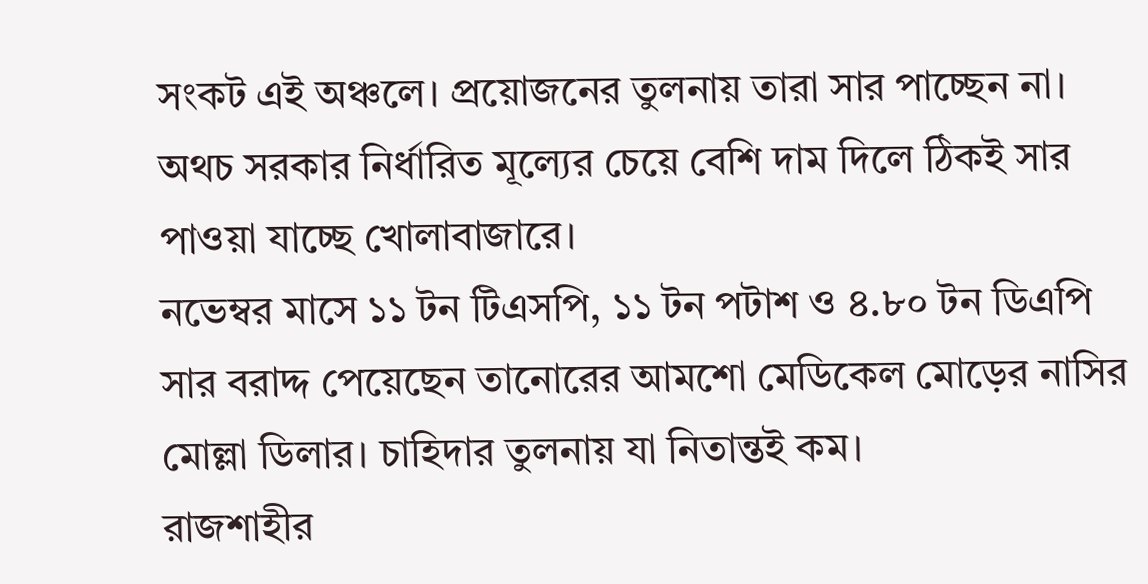সংকট এই অঞ্চলে। প্রয়োজনের তুলনায় তারা সার পাচ্ছেন না। অথচ সরকার নির্ধারিত মূল্যের চেয়ে বেশি দাম দিলে ঠিকই সার পাওয়া যাচ্ছে খোলাবাজারে।
নভেম্বর মাসে ১১ টন টিএসপি, ১১ টন পটাশ ও ৪.৮০ টন ডিএপি সার বরাদ্দ পেয়েছেন তানোরের আমশো মেডিকেল মোড়ের নাসির মোল্লা ডিলার। চাহিদার তুলনায় যা নিতান্তই কম।
রাজশাহীর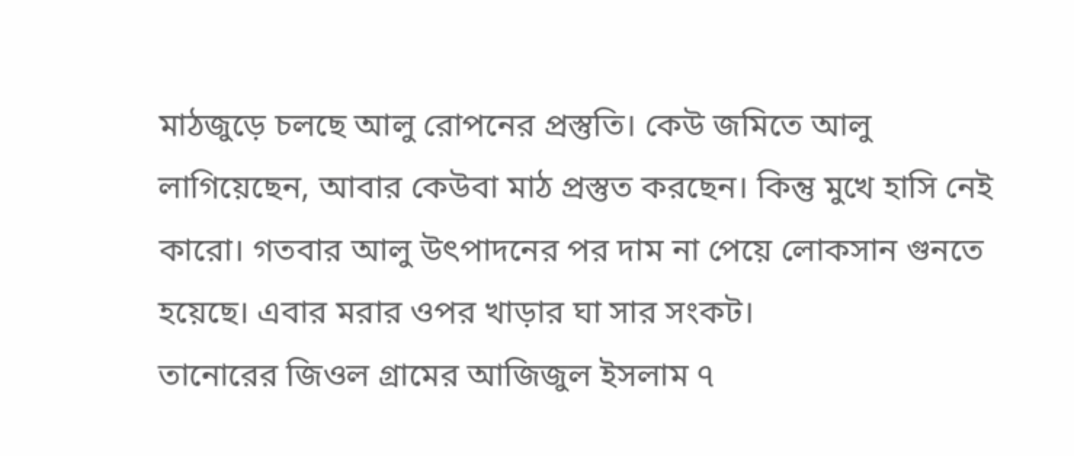মাঠজুড়ে চলছে আলু রোপনের প্রস্তুতি। কেউ জমিতে আলু লাগিয়েছেন, আবার কেউবা মাঠ প্রস্তুত করছেন। কিন্তু মুখে হাসি নেই কারো। গতবার আলু উৎপাদনের পর দাম না পেয়ে লোকসান গুনতে হয়েছে। এবার মরার ওপর খাড়ার ঘা সার সংকট।
তানোরের জিওল গ্রামের আজিজুল ইসলাম ৭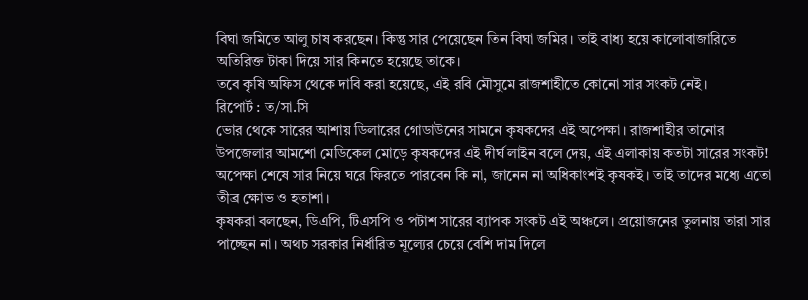বিঘা জমিতে আলু চাষ করছেন। কিন্তু সার পেয়েছেন তিন বিঘা জমির। তাই বাধ্য হয়ে কালোবাজারিতে অতিরিক্ত টাকা দিয়ে সার কিনতে হয়েছে তাকে।
তবে কৃষি অফিস থেকে দাবি করা হয়েছে, এই রবি মৌসুমে রাজশাহীতে কোনো সার সংকট নেই।
রিপোর্ট : ত/সা.সি
ভোর থেকে সারের আশায় ডিলারের গোডাউনের সামনে কৃষকদের এই অপেক্ষা। রাজশাহীর তানোর উপজেলার আমশো মেডিকেল মোড়ে কৃষকদের এই দীর্ঘ লাইন বলে দেয়, এই এলাকায় কতটা সারের সংকট! অপেক্ষা শেষে সার নিয়ে ঘরে ফিরতে পারবেন কি না, জানেন না অধিকাংশই কৃষকই। তাই তাদের মধ্যে এতো তীব্র ক্ষোভ ও হতাশা।
কৃষকরা বলছেন, ডিএপি, টিএসপি ও পটাশ সারের ব্যাপক সংকট এই অঞ্চলে। প্রয়োজনের তুলনায় তারা সার পাচ্ছেন না। অথচ সরকার নির্ধারিত মূল্যের চেয়ে বেশি দাম দিলে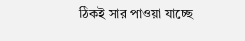ঠিকই সার পাওয়া যাচ্ছে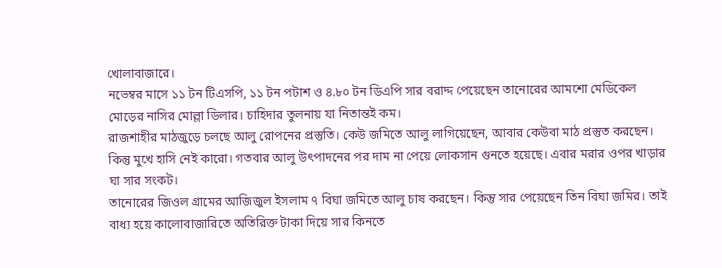খোলাবাজারে।
নভেম্বর মাসে ১১ টন টিএসপি, ১১ টন পটাশ ও ৪.৮০ টন ডিএপি সার বরাদ্দ পেয়েছেন তানোরের আমশো মেডিকেল মোড়ের নাসির মোল্লা ডিলার। চাহিদার তুলনায় যা নিতান্তই কম।
রাজশাহীর মাঠজুড়ে চলছে আলু রোপনের প্রস্তুতি। কেউ জমিতে আলু লাগিয়েছেন, আবার কেউবা মাঠ প্রস্তুত করছেন। কিন্তু মুখে হাসি নেই কারো। গতবার আলু উৎপাদনের পর দাম না পেয়ে লোকসান গুনতে হয়েছে। এবার মরার ওপর খাড়ার ঘা সার সংকট।
তানোরের জিওল গ্রামের আজিজুল ইসলাম ৭ বিঘা জমিতে আলু চাষ করছেন। কিন্তু সার পেয়েছেন তিন বিঘা জমির। তাই বাধ্য হয়ে কালোবাজারিতে অতিরিক্ত টাকা দিয়ে সার কিনতে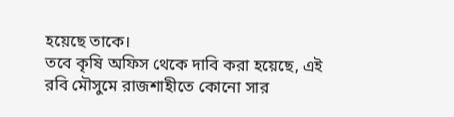হয়েছে তাকে।
তবে কৃষি অফিস থেকে দাবি করা হয়েছে, এই রবি মৌসুমে রাজশাহীতে কোনো সার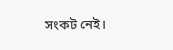সংকট নেই।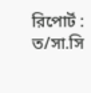রিপোর্ট : ত/সা.সি